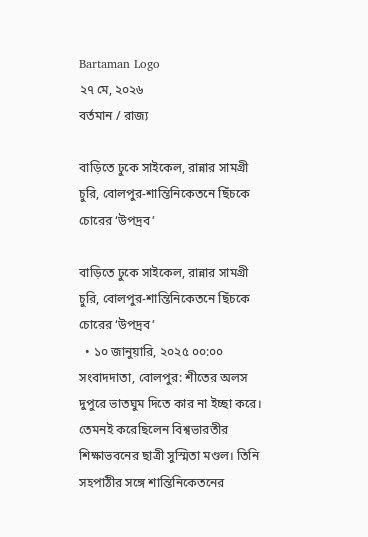Bartaman Logo
২৭ মে, ২০২৬
বর্তমান / রাজ্য

বাড়িতে ঢুকে সাইকেল, রান্নার সামগ্রী চুরি, বোলপুর-শান্তিনিকেতনে ছিঁচকে চোরের ‘উপদ্রব’

বাড়িতে ঢুকে সাইকেল, রান্নার সামগ্রী চুরি, বোলপুর-শান্তিনিকেতনে ছিঁচকে চোরের ‘উপদ্রব’
  • ১০ জানুয়ারি, ২০২৫ ০০:০০
সংবাদদাতা, বোলপুর: শীতের অলস দুপুরে ভাতঘুম দিতে কার না ইচ্ছা করে। তেমনই করেছিলেন বিশ্বভারতীর শিক্ষাভবনের ছাত্রী সুস্মিতা মণ্ডল। তিনি সহপাঠীর সঙ্গে শান্তিনিকেতনের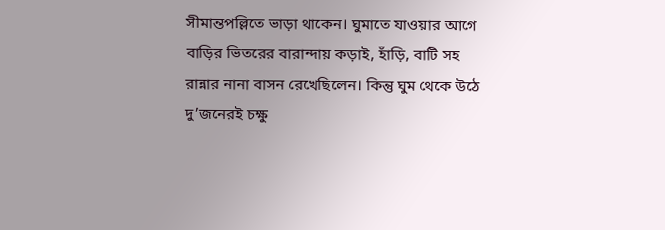সীমান্তপল্লিতে ভাড়া থাকেন। ঘুমাতে যাওয়ার আগে বাড়ির ভিতরের বারান্দায় কড়াই, হাঁড়ি, বাটি সহ রান্নার নানা বাসন রেখেছিলেন। কিন্তু ঘুম থেকে উঠে দু’জনেরই চক্ষু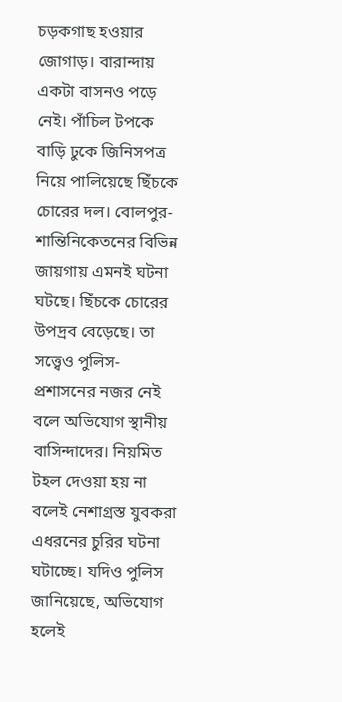চড়কগাছ হওয়ার জোগাড়। বারান্দায় একটা বাসনও পড়ে নেই। পাঁচিল টপকে বাড়ি ঢুকে জিনিসপত্র নিয়ে পালিয়েছে ছিঁচকে চোরের দল। বোলপুর-শান্তিনিকেতনের বিভিন্ন জায়গায় এমনই ঘটনা ঘটছে। ছিঁচকে চোরের উপদ্রব বেড়েছে। তা সত্ত্বেও পুলিস-প্রশাসনের নজর নেই বলে অভিযোগ স্থানীয় বাসিন্দাদের। ‌নিয়মিত টহল দেওয়া হয় না বলেই নেশাগ্রস্ত যুবকরা এধরনের চুরির ঘটনা ঘটাচ্ছে। ‌যদিও পুলিস জানিয়েছে, অভিযোগ হলেই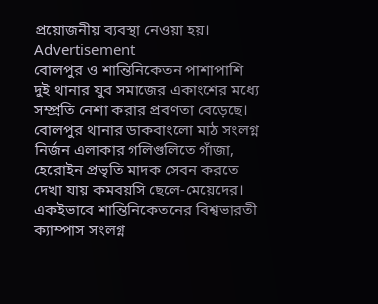প্রয়োজনীয় ব্যবস্থা নেওয়া হয়।
Advertisement
বোলপুর ও শান্তিনিকেতন পাশাপাশি দুই থানার যুব সমাজের একাংশের মধ্যে সম্প্রতি নেশা করার প্রবণতা বেড়েছে। বোলপুর থানার ডাকবাংলো মাঠ সংলগ্ন নির্জন এলাকার গলিগুলিতে গাঁজা, হেরোইন প্রভৃতি মাদক সেবন করতে দেখা যায় কমবয়সি ছেলে-মেয়েদের। একইভাবে শান্তিনিকেতনের বিশ্বভারতী ক্যাম্পাস সংলগ্ন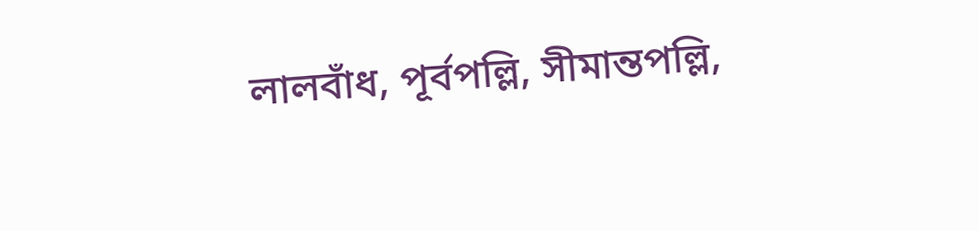লালবাঁধ, পূর্বপল্লি, সীমান্তপল্লি,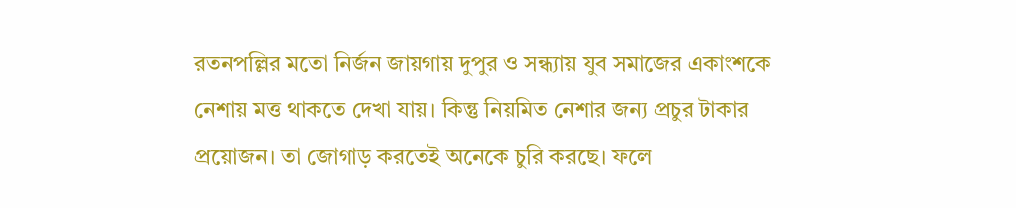রতনপল্লির মতো নির্জন জায়গায় দুপুর ও সন্ধ্যায় যুব সমাজের একাংশকে নেশায় মত্ত থাকতে দেখা যায়। কিন্তু নিয়মিত নেশার জন্য প্রচুর টাকার প্রয়োজন। তা জোগাড়‌ করতেই অনেকে চুরি করছে। ফলে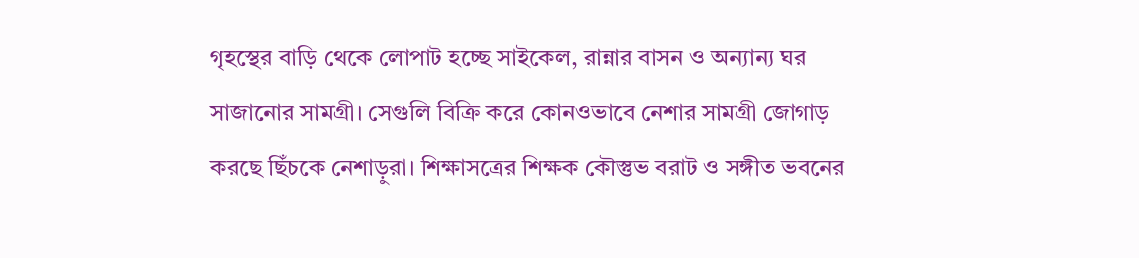গৃহস্থের বাড়ি থেকে লোপাট হচ্ছে সাইকেল, রান্নার বাসন ও অন্যান্য ঘর সাজানোর সামগ্রী। সেগুলি বিক্রি করে কোনওভাবে নেশার সামগ্রী জোগাড় করছে ছিঁচকে নেশাড়ুরা। শিক্ষাসত্রের শিক্ষক কৌস্তুভ বরাট ও সঙ্গীত ভবনের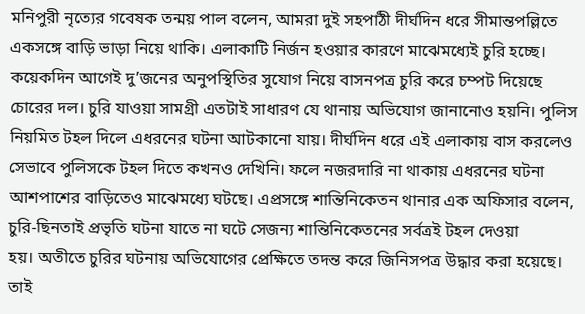মনিপুরী নৃত্যের গবেষক তন্ময় পাল বলেন, আমরা দুই সহপাঠী দীর্ঘদিন ধরে সীমান্তপল্লিতে একসঙ্গে বাড়ি ভাড়া নিয়ে থাকি। এলাকাটি নির্জন হওয়ার কারণে মাঝেমধ্যেই চুরি হচ্ছে। কয়েকদিন আগেই দু’জনের অনুপস্থিতির সুযোগ নিয়ে বাসনপত্র চুরি করে চম্পট দিয়েছে চোরের দল। চুরি যাওয়া সামগ্রী এতটাই সাধারণ যে থানায় অভিযোগ জানানোও হয়নি।‌ পুলিস নিয়মিত টহল দিলে এধরনের ঘটনা আটকানো যায়। দীর্ঘদিন ধরে এই এলাকায় বাস করলেও সেভাবে পুলিসকে টহল দিতে কখনও দেখিনি। ফলে নজরদারি না থাকায় এধরনের ঘটনা আশপাশের বাড়িতেও মাঝেমধ্যে ঘটছে। এপ্রসঙ্গে শান্তিনিকেতন থানার এক অফিসার বলেন, চুরি-ছিনতাই প্রভৃতি ঘটনা যাতে না ঘটে সেজন্য শান্তিনিকেতনের সর্বত্রই টহল দেওয়া হয়। ‌অতীতে চুরির ঘটনায় অভিযোগের প্রেক্ষিতে তদন্ত করে জিনিসপত্র উদ্ধার করা হয়েছে। তাই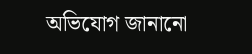অভিযোগ জানানো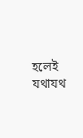হলেই যথাযথ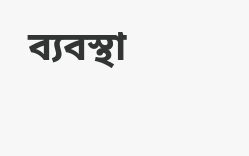ব্যবস্থা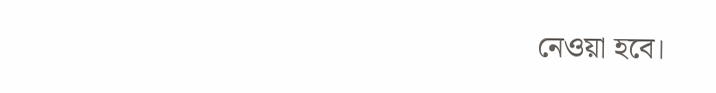নেওয়া হবে।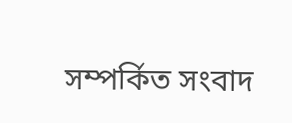সম্পর্কিত সংবাদ